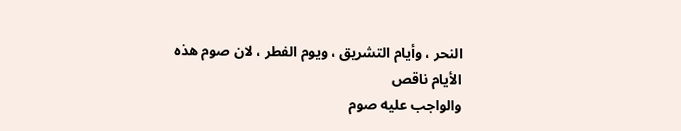النحر ، وأيام التشريق ، ويوم الفطر ، لان صوم هذه الأيام ناقص
والواجب عليه صوم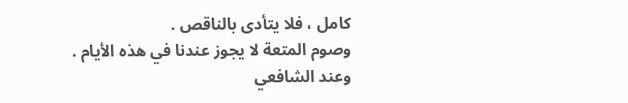كامل ، فلا يتأدى بالناقص .
وصوم المتعة لا يجوز عندنا في هذه الأيام .
وعند الشافعي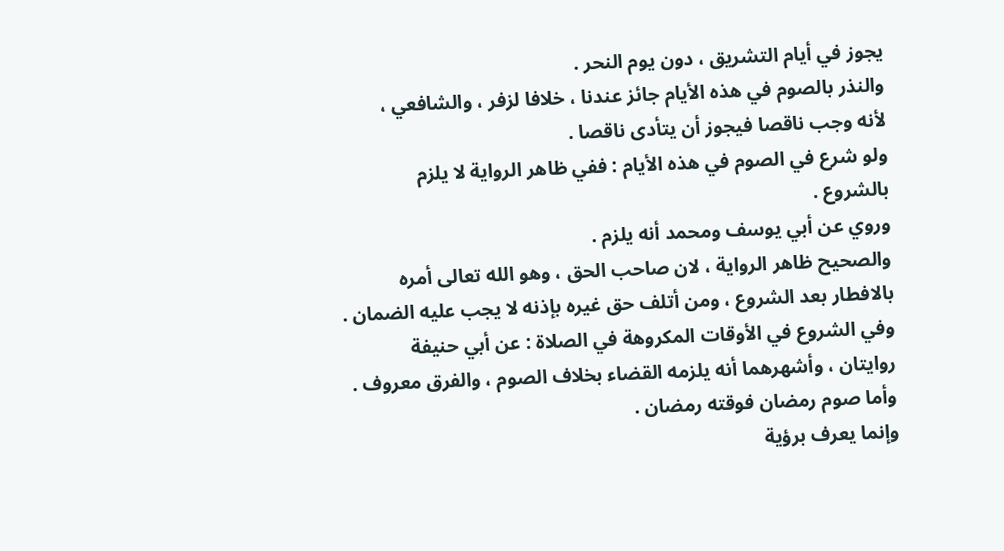يجوز في أيام التشريق ، دون يوم النحر .
والنذر بالصوم في هذه الأيام جائز عندنا ، خلافا لزفر ، والشافعي ،
لأنه وجب ناقصا فيجوز أن يتأدى ناقصا .
ولو شرع في الصوم في هذه الأيام : ففي ظاهر الرواية لا يلزم
بالشروع .
وروي عن أبي يوسف ومحمد أنه يلزم .
والصحيح ظاهر الرواية ، لان صاحب الحق ، وهو الله تعالى أمره
بالافطار بعد الشروع ، ومن أتلف حق غيره بإذنه لا يجب عليه الضمان .
وفي الشروع في الأوقات المكروهة في الصلاة : عن أبي حنيفة
روايتان ، وأشهرهما أنه يلزمه القضاء بخلاف الصوم ، والفرق معروف .
وأما صوم رمضان فوقته رمضان .
وإنما يعرف برؤية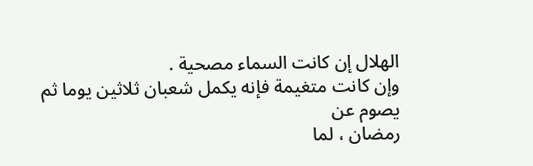الهلال إن كانت السماء مصحية .
وإن كانت متغيمة فإنه يكمل شعبان ثلاثين يوما ثم يصوم عن
رمضان ، لما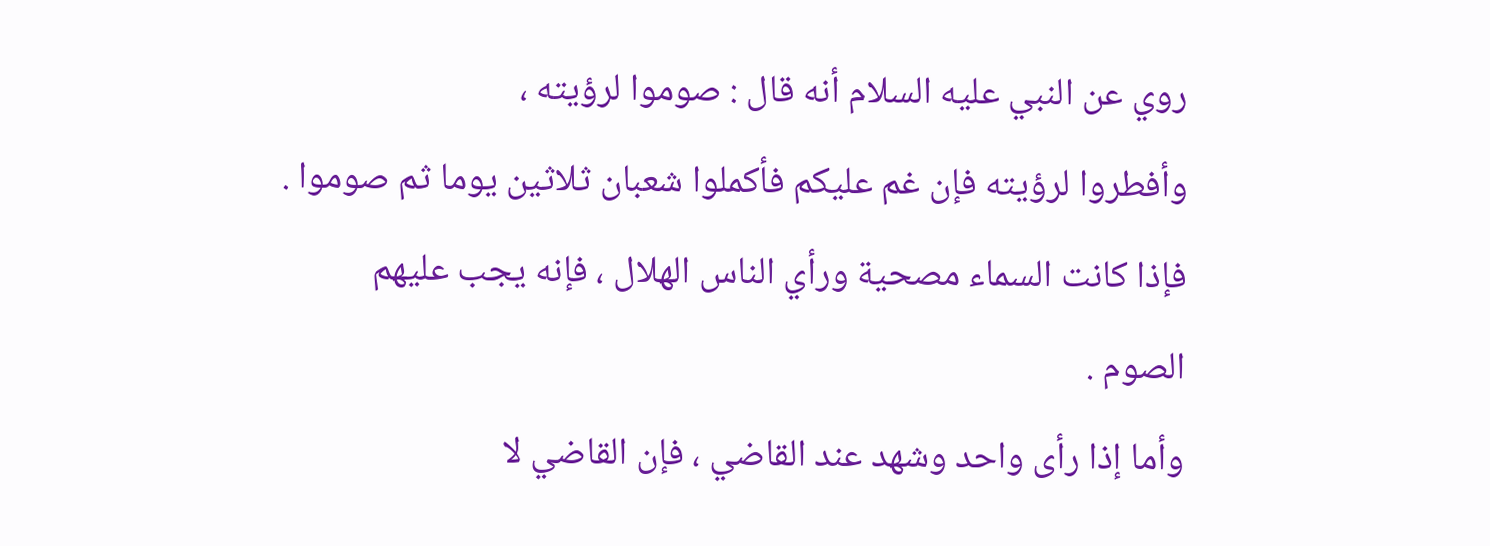روي عن النبي عليه السلام أنه قال : صوموا لرؤيته ،
وأفطروا لرؤيته فإن غم عليكم فأكملوا شعبان ثلاثين يوما ثم صوموا .
فإذا كانت السماء مصحية ورأي الناس الهلال ، فإنه يجب عليهم
الصوم .
وأما إذا رأى واحد وشهد عند القاضي ، فإن القاضي لا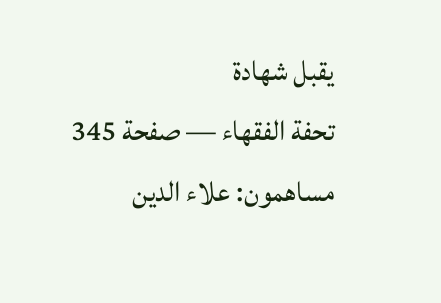يقبل شهادة
تحفة الفقهاء — صفحة 345
مساهمون: علاء الدين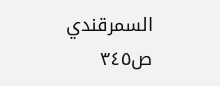السمرقندي
ص٣٤٥